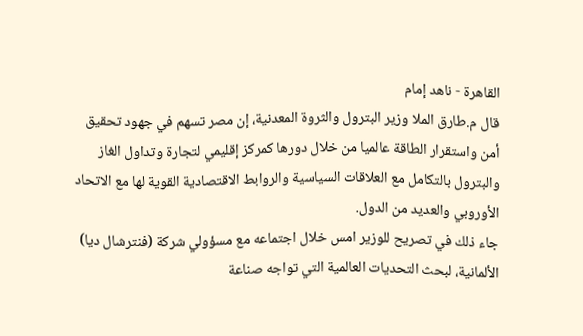القاهرة - ناهد إمام
قال م.طارق الملا وزير البترول والثروة المعدنية، إن مصر تسهم في جهود تحقيق أمن واستقرار الطاقة عالميا من خلال دورها كمركز إقليمي لتجارة وتداول الغاز والبترول بالتكامل مع العلاقات السياسية والروابط الاقتصادية القوية لها مع الاتحاد الأوروبي والعديد من الدول.
جاء ذلك في تصريح للوزير امس خلال اجتماعه مع مسؤولي شركة (فنترشال ديا) الألمانية، لبحث التحديات العالمية التي تواجه صناعة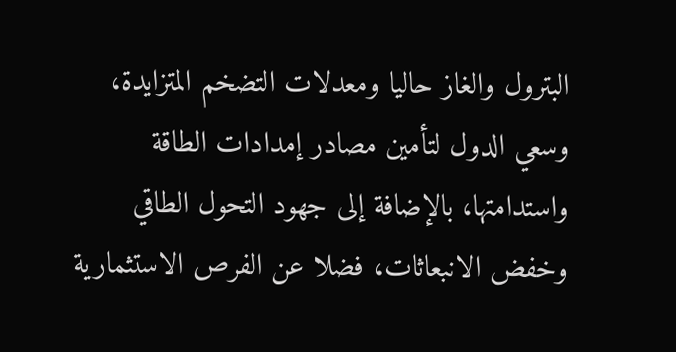البترول والغاز حاليا ومعدلات التضخم المتزايدة، وسعي الدول لتأمين مصادر إمدادات الطاقة واستدامتها، بالإضافة إلى جهود التحول الطاقي وخفض الانبعاثات، فضلا عن الفرص الاستثمارية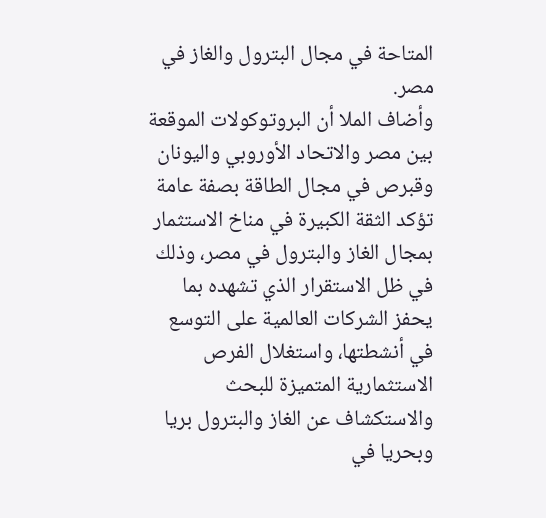المتاحة في مجال البترول والغاز في مصر.
وأضاف الملا أن البروتوكولات الموقعة بين مصر والاتحاد الأوروبي واليونان وقبرص في مجال الطاقة بصفة عامة تؤكد الثقة الكبيرة في مناخ الاستثمار بمجال الغاز والبترول في مصر، وذلك في ظل الاستقرار الذي تشهده بما يحفز الشركات العالمية على التوسع في أنشطتها، واستغلال الفرص الاستثمارية المتميزة للبحث والاستكشاف عن الغاز والبترول بريا وبحريا في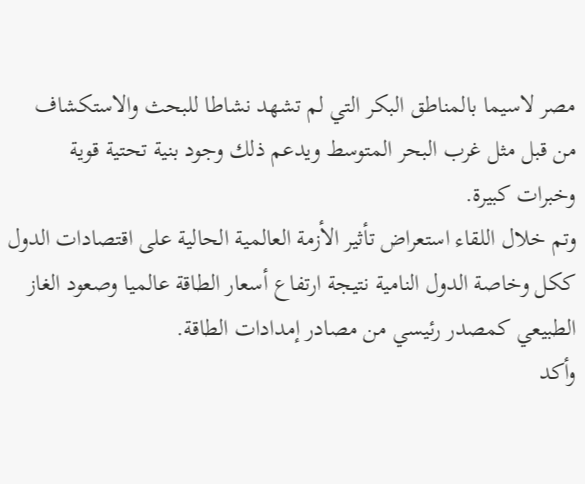مصر لاسيما بالمناطق البكر التي لم تشهد نشاطا للبحث والاستكشاف من قبل مثل غرب البحر المتوسط ويدعم ذلك وجود بنية تحتية قوية وخبرات كبيرة.
وتم خلال اللقاء استعراض تأثير الأزمة العالمية الحالية على اقتصادات الدول ككل وخاصة الدول النامية نتيجة ارتفاع أسعار الطاقة عالميا وصعود الغاز الطبيعي كمصدر رئيسي من مصادر إمدادات الطاقة.
وأكد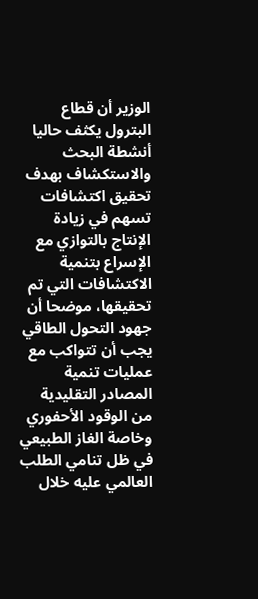الوزير أن قطاع البترول يكثف حاليا أنشطة البحث والاستكشاف بهدف تحقيق اكتشافات تسهم في زيادة الإنتاج بالتوازي مع الإسراع بتنمية الاكتشافات التي تم تحقيقها، موضحا أن جهود التحول الطاقي يجب أن تتواكب مع عمليات تنمية المصادر التقليدية من الوقود الأحفوري وخاصة الغاز الطبيعي في ظل تنامي الطلب العالمي عليه خلال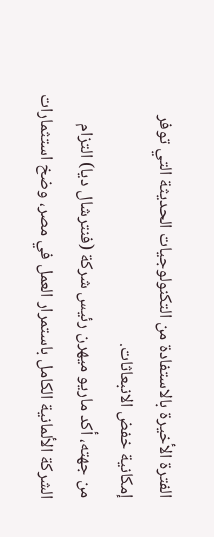الفترة الأخيرة بالاستفادة من التكنولوجيات الحديثة التي توفر إمكانية خفض الانبعاثات.
من جهته، أكد ماريو ميهرن رئيس شركة (فنترشال ديا) التزام الشركة الألمانية الكامل باستمرار العمل في مصر، وضخ استثمارات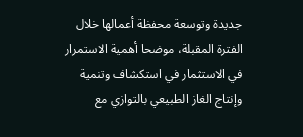جديدة وتوسعة محفظة أعمالها خلال الفترة المقبلة، موضحا أهمية الاستمرار في الاستثمار في استكشاف وتنمية وإنتاج الغاز الطبيعي بالتوازي مع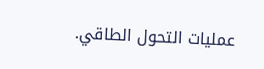عمليات التحول الطاقي.